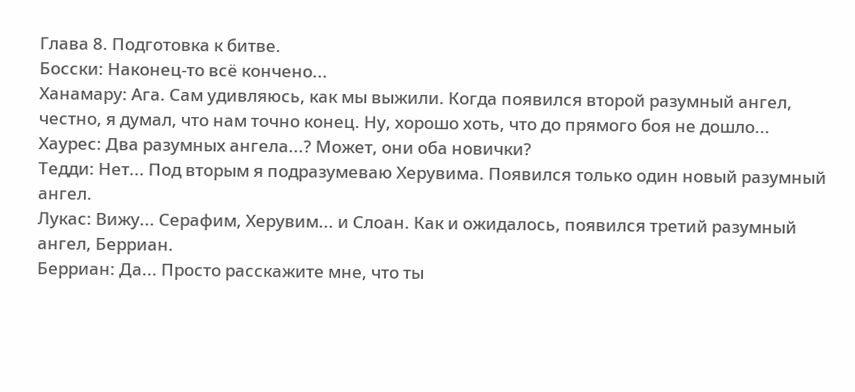Глава 8. Подготовка к битве.
Босски: Наконец-то всё кончено...
Ханамару: Ага. Сам удивляюсь, как мы выжили. Когда появился второй разумный ангел, честно, я думал, что нам точно конец. Ну, хорошо хоть, что до прямого боя не дошло...
Хаурес: Два разумных ангела...? Может, они оба новички?
Тедди: Нет... Под вторым я подразумеваю Херувима. Появился только один новый разумный ангел.
Лукас: Вижу... Серафим, Херувим... и Слоан. Как и ожидалось, появился третий разумный ангел, Берриан.
Берриан: Да... Просто расскажите мне, что ты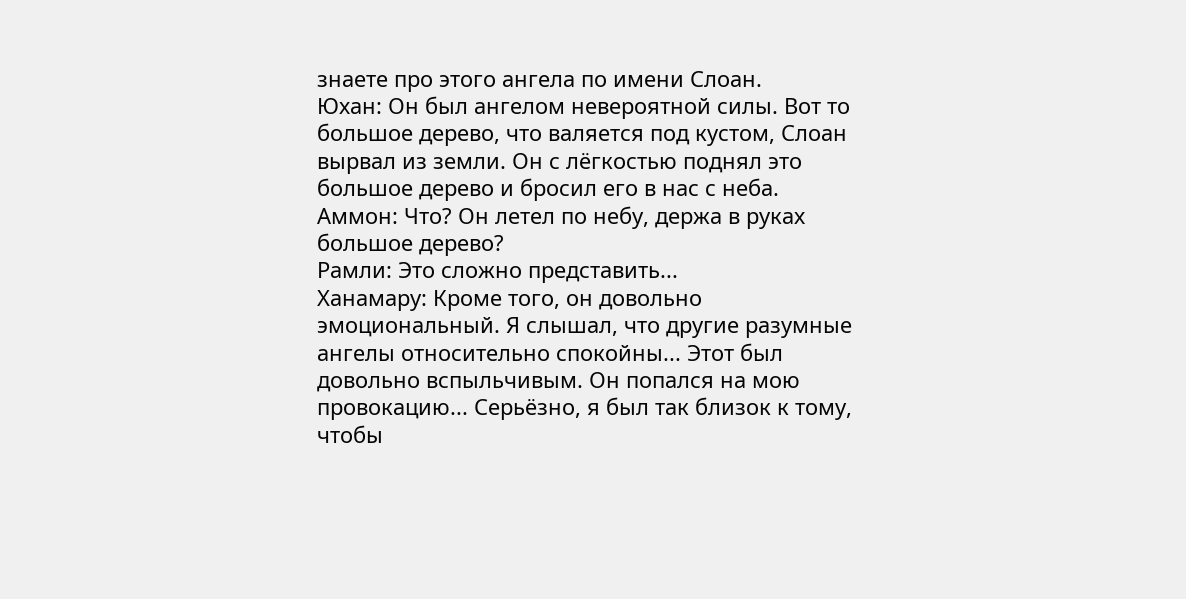знаете про этого ангела по имени Слоан.
Юхан: Он был ангелом невероятной силы. Вот то большое дерево, что валяется под кустом, Слоан вырвал из земли. Он с лёгкостью поднял это большое дерево и бросил его в нас с неба.
Аммон: Что? Он летел по небу, держа в руках большое дерево?
Рамли: Это сложно представить...
Ханамару: Кроме того, он довольно эмоциональный. Я слышал, что другие разумные ангелы относительно спокойны... Этот был довольно вспыльчивым. Он попался на мою провокацию... Серьёзно, я был так близок к тому, чтобы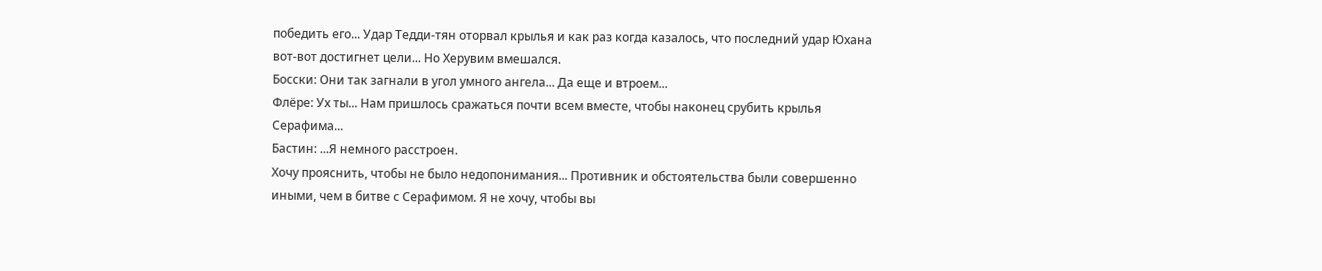победить его... Удар Тедди-тян оторвал крылья и как раз когда казалось, что последний удар Юхана вот-вот достигнет цели... Но Херувим вмешался.
Босски: Они так загнали в угол умного ангела... Да еще и втроем...
Флёре: Ух ты... Нам пришлось сражаться почти всем вместе, чтобы наконец срубить крылья Серафима...
Бастин: ...Я немного расстроен.
Хочу прояснить, чтобы не было недопонимания... Противник и обстоятельства были совершенно иными, чем в битве с Серафимом. Я не хочу, чтобы вы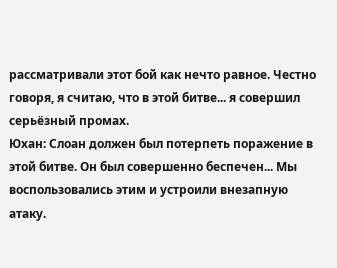рассматривали этот бой как нечто равное. Честно говоря, я считаю, что в этой битве... я совершил серьёзный промах.
Юхан: Слоан должен был потерпеть поражение в этой битве. Он был совершенно беспечен... Мы воспользовались этим и устроили внезапную атаку.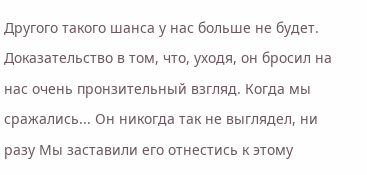Другого такого шанса у нас больше не будет. Доказательство в том, что, уходя, он бросил на нас очень пронзительный взгляд. Когда мы сражались... Он никогда так не выглядел, ни разу Мы заставили его отнестись к этому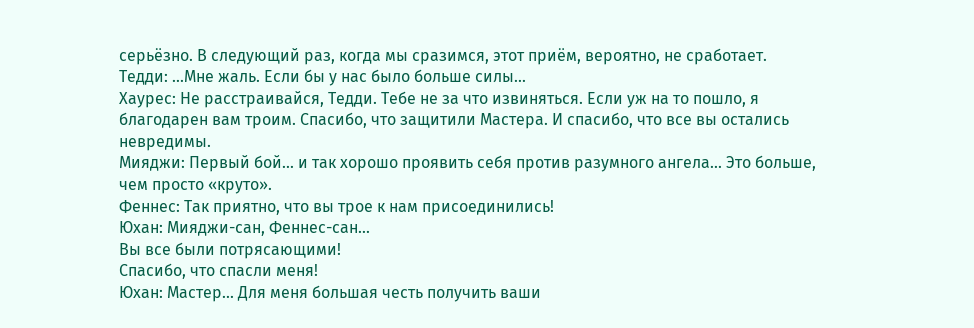серьёзно. В следующий раз, когда мы сразимся, этот приём, вероятно, не сработает.
Тедди: ...Мне жаль. Если бы у нас было больше силы...
Хаурес: Не расстраивайся, Тедди. Тебе не за что извиняться. Если уж на то пошло, я благодарен вам троим. Спасибо, что защитили Мастера. И спасибо, что все вы остались невредимы.
Мияджи: Первый бой... и так хорошо проявить себя против разумного ангела... Это больше, чем просто «круто».
Феннес: Так приятно, что вы трое к нам присоединились!
Юхан: Мияджи-сан, Феннес-сан...
Вы все были потрясающими!
Спасибо, что спасли меня!
Юхан: Мастер... Для меня большая честь получить ваши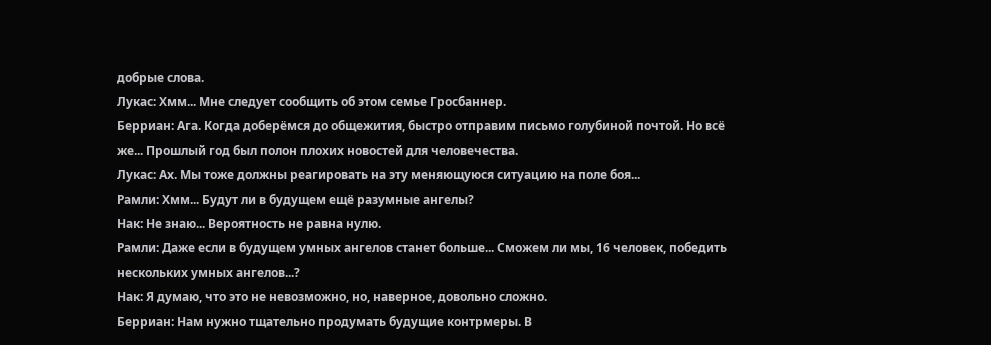добрые слова.
Лукас: Хмм... Мне следует сообщить об этом семье Гросбаннер.
Берриан: Ага. Когда доберёмся до общежития, быстро отправим письмо голубиной почтой. Но всё же... Прошлый год был полон плохих новостей для человечества.
Лукас: Ах. Мы тоже должны реагировать на эту меняющуюся ситуацию на поле боя...
Рамли: Хмм... Будут ли в будущем ещё разумные ангелы?
Нак: Не знаю... Вероятность не равна нулю.
Рамли: Даже если в будущем умных ангелов станет больше... Сможем ли мы, 16 человек, победить нескольких умных ангелов...?
Нак: Я думаю, что это не невозможно, но, наверное, довольно сложно.
Берриан: Нам нужно тщательно продумать будущие контрмеры. В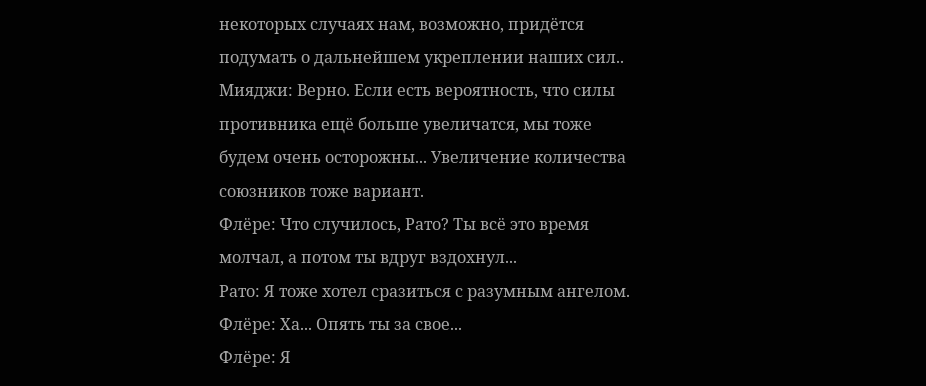некоторых случаях нам, возможно, придётся подумать о дальнейшем укреплении наших сил..
Мияджи: Верно. Если есть вероятность, что силы противника ещё больше увеличатся, мы тоже будем очень осторожны... Увеличение количества союзников тоже вариант.
Флёре: Что случилось, Рато? Ты всё это время молчал, а потом ты вдруг вздохнул...
Рато: Я тоже хотел сразиться с разумным ангелом.
Флёре: Ха... Опять ты за свое...
Флёре: Я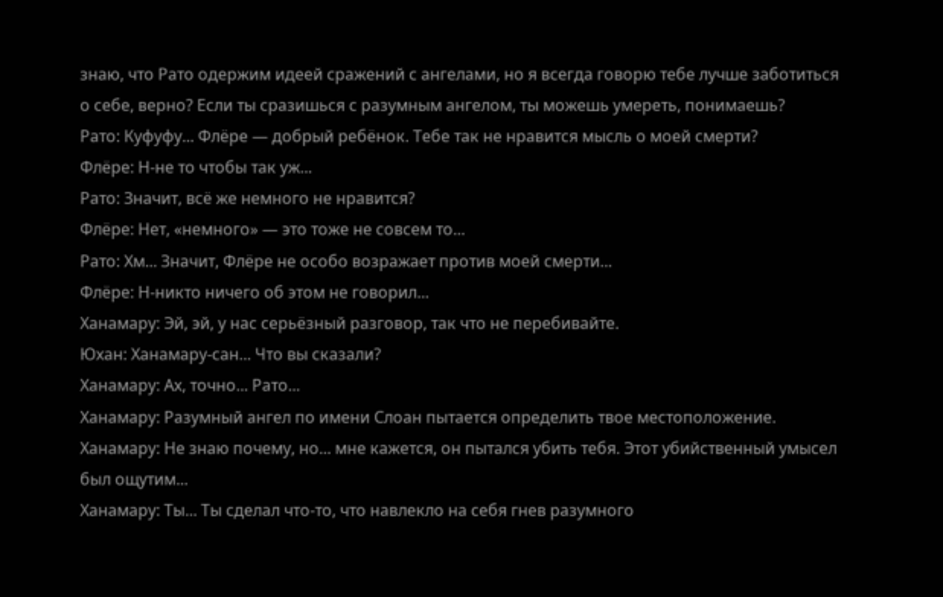знаю, что Рато одержим идеей сражений с ангелами, но я всегда говорю тебе лучше заботиться о себе, верно? Если ты сразишься с разумным ангелом, ты можешь умереть, понимаешь?
Рато: Куфуфу... Флёре — добрый ребёнок. Тебе так не нравится мысль о моей смерти?
Флёре: Н-не то чтобы так уж...
Рато: Значит, всё же немного не нравится?
Флёре: Нет, «немного» — это тоже не совсем то...
Рато: Хм... Значит, Флёре не особо возражает против моей смерти...
Флёре: Н-никто ничего об этом не говорил...
Ханамару: Эй, эй, у нас серьёзный разговор, так что не перебивайте.
Юхан: Ханамару-сан... Что вы сказали?
Ханамару: Ах, точно... Рато...
Ханамару: Разумный ангел по имени Слоан пытается определить твое местоположение.
Ханамару: Не знаю почему, но... мне кажется, он пытался убить тебя. Этот убийственный умысел был ощутим...
Ханамару: Ты... Ты сделал что-то, что навлекло на себя гнев разумного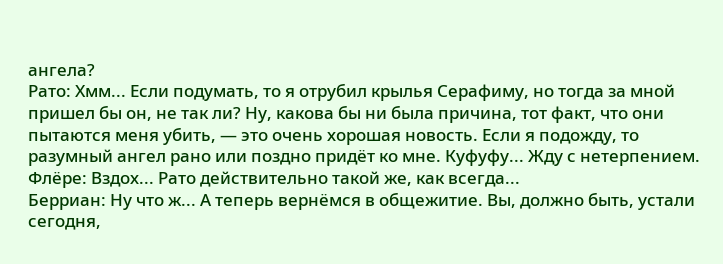ангела?
Рато: Хмм... Если подумать, то я отрубил крылья Серафиму, но тогда за мной пришел бы он, не так ли? Ну, какова бы ни была причина, тот факт, что они пытаются меня убить, — это очень хорошая новость. Если я подожду, то разумный ангел рано или поздно придёт ко мне. Куфуфу... Жду с нетерпением.
Флёре: Вздох... Рато действительно такой же, как всегда...
Берриан: Ну что ж... А теперь вернёмся в общежитие. Вы, должно быть, устали сегодня,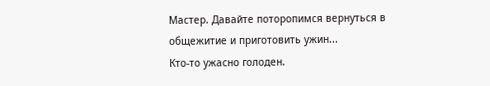Мастер. Давайте поторопимся вернуться в общежитие и приготовить ужин...
Кто-то ужасно голоден.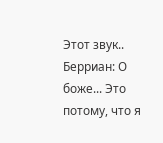Этот звук..
Берриан: О боже... Это потому, что я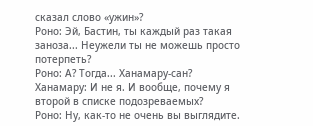сказал слово «ужин»?
Роно: Эй, Бастин, ты каждый раз такая заноза... Неужели ты не можешь просто потерпеть?
Роно: А? Тогда... Ханамару-сан?
Ханамару: И не я. И вообще, почему я второй в списке подозреваемых?
Роно: Ну, как-то не очень вы выглядите.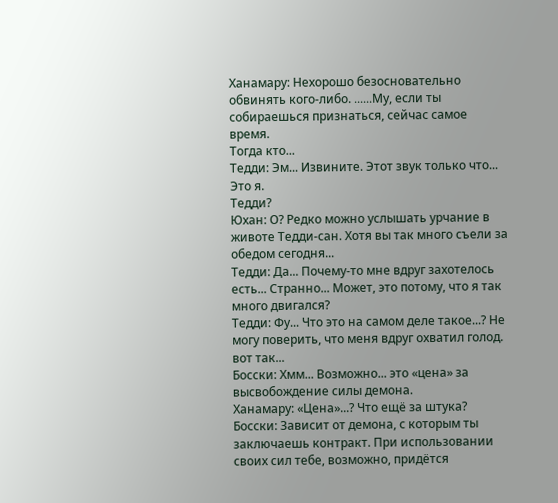Ханамару: Нехорошо безосновательно обвинять кого-либо. ......Mу, если ты собираешься признаться, сейчас самое время.
Тогда кто...
Тедди: Эм... Извините. Этот звук только что... Это я.
Тедди?
Юхан: О? Редко можно услышать урчание в животе Тедди-сан. Хотя вы так много съели за обедом сегодня...
Тедди: Да... Почему-то мне вдруг захотелось есть... Странно... Может, это потому, что я так много двигался?
Тедди: Фу... Что это на самом деле такое...? Не могу поверить, что меня вдруг охватил голод. вот так...
Босски: Хмм... Возможно... это «цена» за высвобождение силы демона.
Ханамару: «Цена»...? Что ещё за штука?
Босски: Зависит от демона, с которым ты заключаешь контракт. При использовании своих сил тебе, возможно, придётся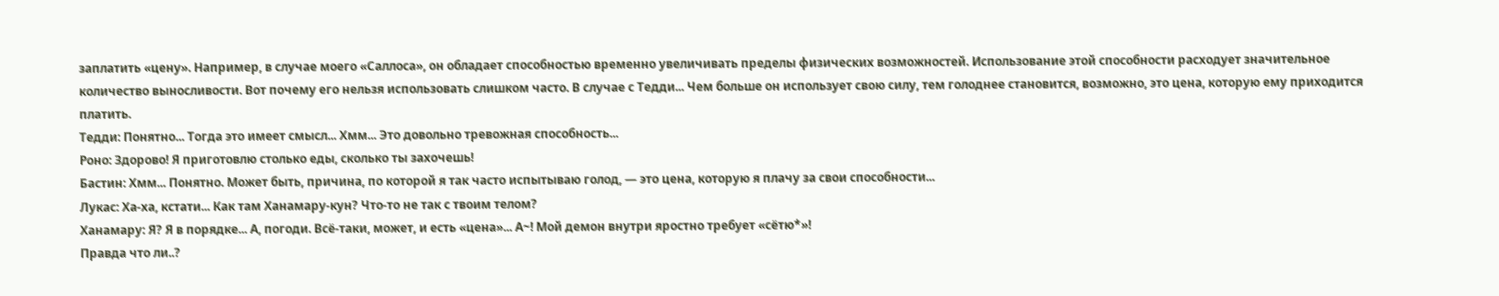заплатить «цену». Например, в случае моего «Саллоса», он обладает способностью временно увеличивать пределы физических возможностей. Использование этой способности расходует значительное количество выносливости. Вот почему его нельзя использовать слишком часто. В случае с Тедди... Чем больше он использует свою силу, тем голоднее становится, возможно, это цена, которую ему приходится платить.
Тедди: Понятно... Тогда это имеет смысл... Хмм... Это довольно тревожная способность...
Роно: Здорово! Я приготовлю столько еды, сколько ты захочешь!
Бастин: Хмм... Понятно. Может быть, причина, по которой я так часто испытываю голод, — это цена, которую я плачу за свои способности...
Лукас: Ха-ха, кстати... Как там Ханамару-кун? Что-то не так с твоим телом?
Ханамару: Я? Я в порядке... А, погоди. Всё-таки, может, и есть «цена»... А~! Мой демон внутри яростно требует «сётю*»!
Правда что ли..?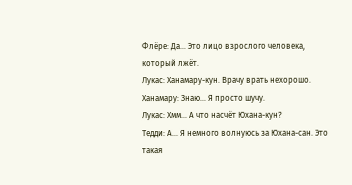Флёре: Да... Это лицо взрослого человека, который лжёт.
Лукас: Ханамару-кун. Врачу врать нехорошо.
Ханамару: Знаю... Я просто шучу.
Лукас: Хмм... А что насчёт Юхана-кун?
Тедди: А... Я немного волнуюсь за Юхана-сан. Это такая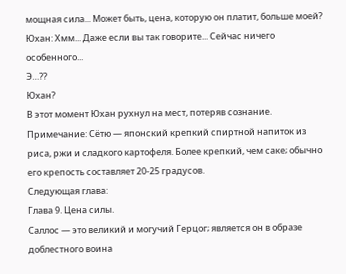мощная сила... Может быть, цена, которую он платит, больше моей?
Юхан: Хмм... Даже если вы так говорите... Сейчас ничего особенного...
Э…??
Юхан?
В этот момент Юхан рухнул на мест, потеряв сознание.
Примечание: Сётю — японский крепкий спиртной напиток из риса, ржи и сладкого картофеля. Более крепкий, чем саке; обычно его крепость составляет 20-25 градусов.
Следующая глава:
Глава 9. Цена силы.
Саллос — это великий и могучий Герцог; является он в образе доблестного воина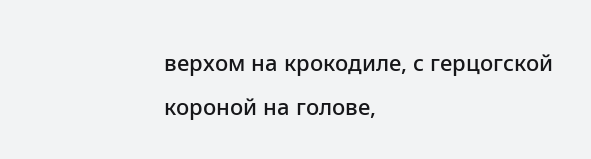верхом на крокодиле, с герцогской короной на голове,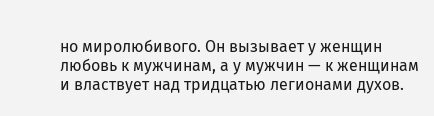но миролюбивого. Он вызывает у женщин любовь к мужчинам, а у мужчин — к женщинам и властвует над тридцатью легионами духов.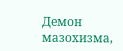Демон мазохизма,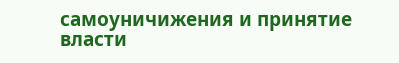самоуничижения и принятие власти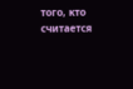того, кто считается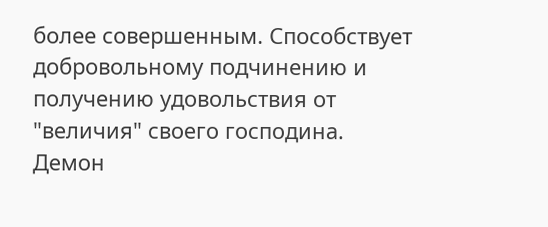более совершенным. Способствует добровольному подчинению и получению удовольствия от "величия" своего господина.
Демон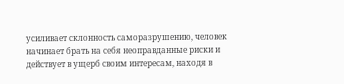усиливает склонность саморазрушению, человек начинает брать на себя неоправданные риски и действует в ущерб своим интересам, находя в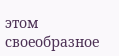этом своеобразное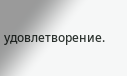удовлетворение.